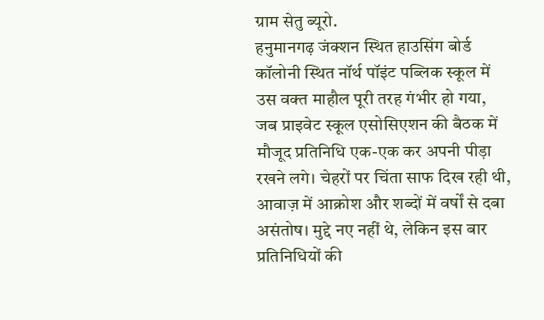ग्राम सेतु ब्यूरो.
हनुमानगढ़ जंक्शन स्थित हाउसिंग बोर्ड कॉलोनी स्थित नॉर्थ पॉइंट पब्लिक स्कूल में उस वक्त माहौल पूरी तरह गंभीर हो गया, जब प्राइवेट स्कूल एसोसिएशन की बैठक में मौजूद प्रतिनिधि एक-एक कर अपनी पीड़ा रखने लगे। चेहरों पर चिंता साफ दिख रही थी, आवाज़ में आक्रोश और शब्दों में वर्षों से दबा असंतोष। मुद्दे नए नहीं थे, लेकिन इस बार प्रतिनिधियों की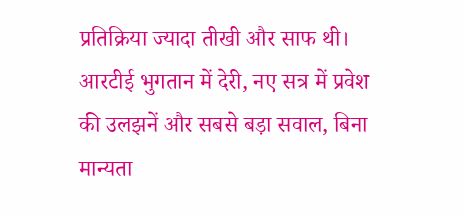प्रतिक्रिया ज्यादा तीखी और साफ थी। आरटीई भुगतान में देरी, नए सत्र में प्रवेश की उलझनें और सबसे बड़ा सवाल, बिना मान्यता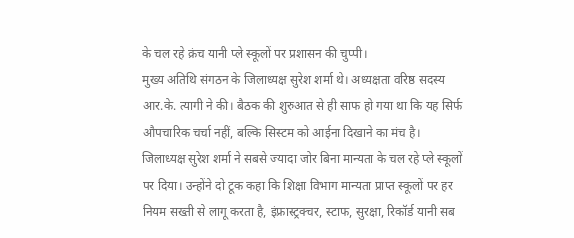के चल रहे क्रंच यानी प्ले स्कूलों पर प्रशासन की चुप्पी।
मुख्य अतिथि संगठन के जिलाध्यक्ष सुरेश शर्मा थे। अध्यक्षता वरिष्ठ सदस्य आर.के. त्यागी ने की। बैठक की शुरुआत से ही साफ हो गया था कि यह सिर्फ औपचारिक चर्चा नहीं, बल्कि सिस्टम को आईना दिखाने का मंच है।
जिलाध्यक्ष सुरेश शर्मा ने सबसे ज्यादा जोर बिना मान्यता के चल रहे प्ले स्कूलों पर दिया। उन्होंने दो टूक कहा कि शिक्षा विभाग मान्यता प्राप्त स्कूलों पर हर नियम सख्ती से लागू करता है, इंफ्रास्ट्रक्चर, स्टाफ, सुरक्षा, रिकॉर्ड यानी सब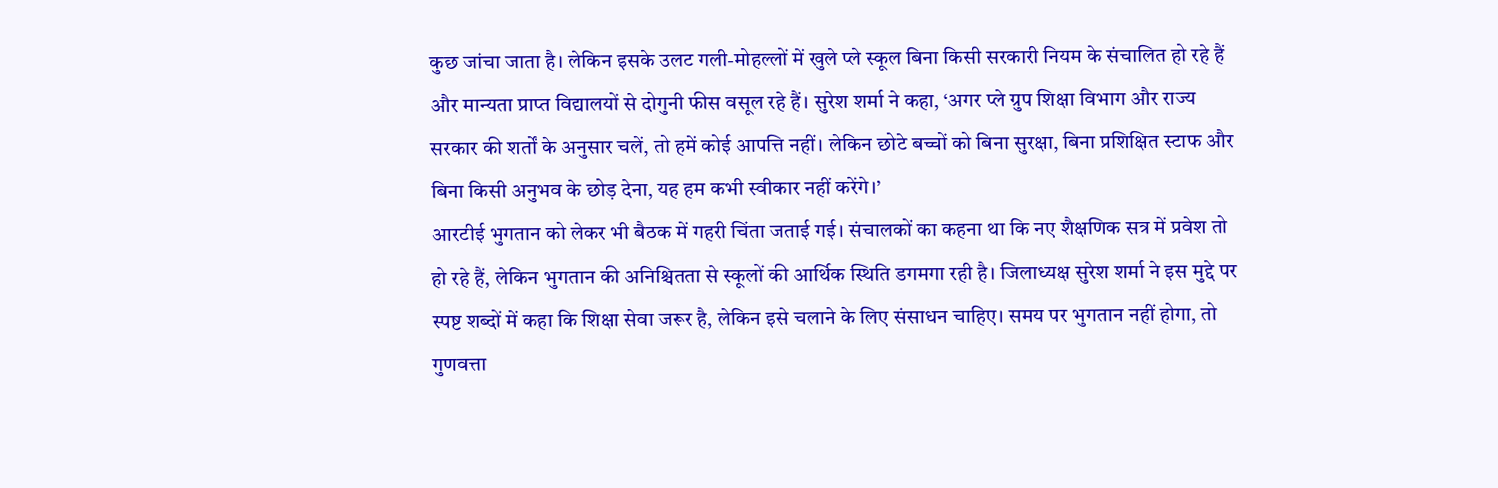कुछ जांचा जाता है। लेकिन इसके उलट गली-मोहल्लों में खुले प्ले स्कूल बिना किसी सरकारी नियम के संचालित हो रहे हैं और मान्यता प्राप्त विद्यालयों से दोगुनी फीस वसूल रहे हैं। सुरेश शर्मा ने कहा, ‘अगर प्ले ग्रुप शिक्षा विभाग और राज्य सरकार की शर्तों के अनुसार चलें, तो हमें कोई आपत्ति नहीं। लेकिन छोटे बच्चों को बिना सुरक्षा, बिना प्रशिक्षित स्टाफ और बिना किसी अनुभव के छोड़ देना, यह हम कभी स्वीकार नहीं करेंगे।’
आरटीई भुगतान को लेकर भी बैठक में गहरी चिंता जताई गई। संचालकों का कहना था कि नए शैक्षणिक सत्र में प्रवेश तो हो रहे हैं, लेकिन भुगतान की अनिश्चितता से स्कूलों की आर्थिक स्थिति डगमगा रही है। जिलाध्यक्ष सुरेश शर्मा ने इस मुद्दे पर स्पष्ट शब्दों में कहा कि शिक्षा सेवा जरूर है, लेकिन इसे चलाने के लिए संसाधन चाहिए। समय पर भुगतान नहीं होगा, तो गुणवत्ता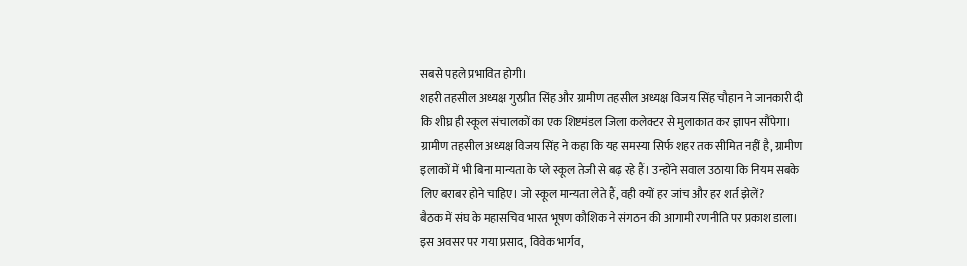सबसे पहले प्रभावित होगी।
शहरी तहसील अध्यक्ष गुरप्रीत सिंह और ग्रामीण तहसील अध्यक्ष विजय सिंह चौहान ने जानकारी दी कि शीघ्र ही स्कूल संचालकों का एक शिष्टमंडल जिला कलेक्टर से मुलाकात कर ज्ञापन सौंपेगा। ग्रामीण तहसील अध्यक्ष विजय सिंह ने कहा कि यह समस्या सिर्फ शहर तक सीमित नहीं है, ग्रामीण इलाकों में भी बिना मान्यता के प्ले स्कूल तेजी से बढ़ रहे हैं। उन्होंने सवाल उठाया कि नियम सबके लिए बराबर होने चाहिए। जो स्कूल मान्यता लेते हैं, वही क्यों हर जांच और हर शर्त झेलें?
बैठक में संघ के महासचिव भारत भूषण कौशिक ने संगठन की आगामी रणनीति पर प्रकाश डाला। इस अवसर पर गया प्रसाद, विवेक भार्गव,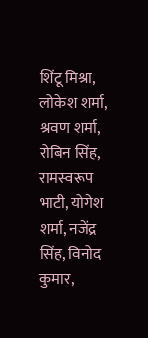शिंटू मिश्रा, लोकेश शर्मा, श्रवण शर्मा, रोबिन सिंह, रामस्वरूप भाटी, योगेश शर्मा, नजेंद्र सिंह, विनोद कुमार,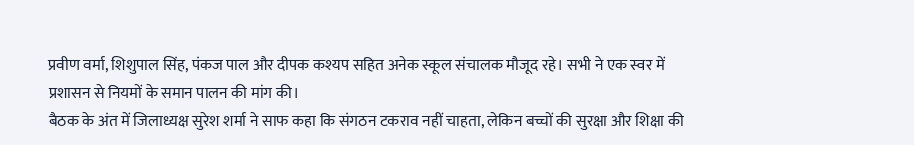प्रवीण वर्मा, शिशुपाल सिंह, पंकज पाल और दीपक कश्यप सहित अनेक स्कूल संचालक मौजूद रहे। सभी ने एक स्वर में प्रशासन से नियमों के समान पालन की मांग की।
बैठक के अंत में जिलाध्यक्ष सुरेश शर्मा ने साफ कहा कि संगठन टकराव नहीं चाहता, लेकिन बच्चों की सुरक्षा और शिक्षा की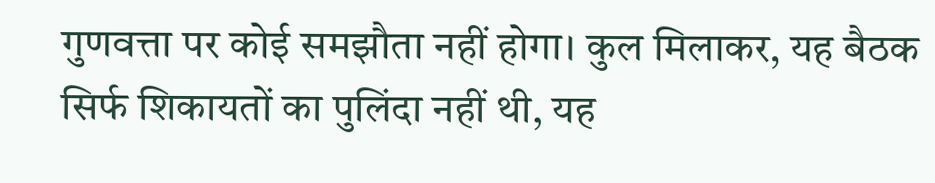गुणवत्ता पर कोई समझौता नहीं होगा। कुल मिलाकर, यह बैठक सिर्फ शिकायतों का पुलिंदा नहीं थी, यह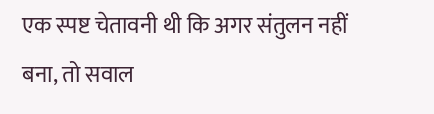एक स्पष्ट चेतावनी थी कि अगर संतुलन नहीं बना, तो सवाल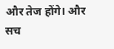और तेज होंगे। और सच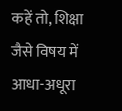कहें तो, शिक्षा जैसे विषय में आधा-अधूरा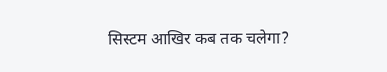सिस्टम आखिर कब तक चलेगा?